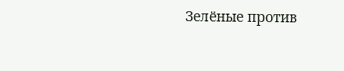Зелёные против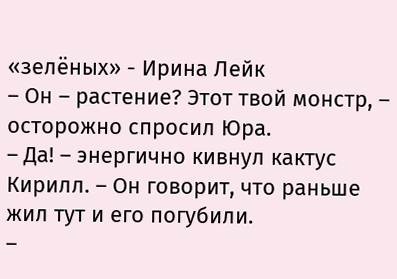«зелёных» - Ирина Лейк
– Он – растение? Этот твой монстр, – осторожно спросил Юра.
– Да! – энергично кивнул кактус Кирилл. – Он говорит, что раньше жил тут и его погубили.
–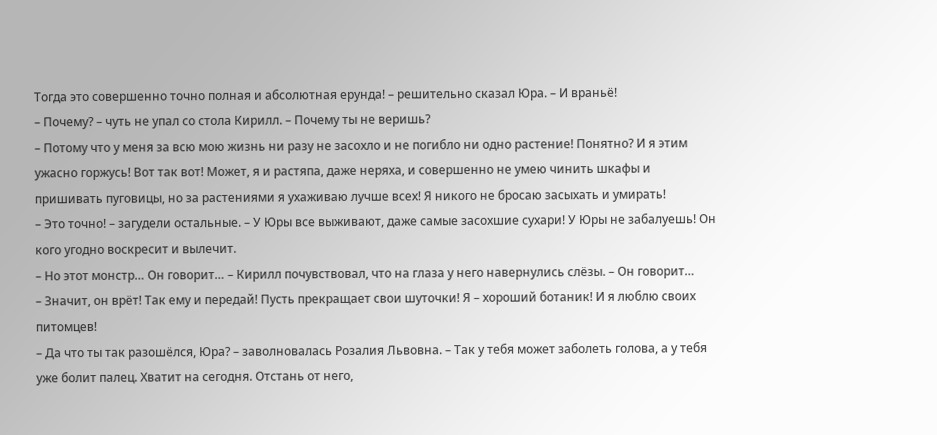Тогда это совершенно точно полная и абсолютная ерунда! – решительно сказал Юра. – И враньё!
– Почему? – чуть не упал со стола Кирилл. – Почему ты не веришь?
– Потому что у меня за всю мою жизнь ни разу не засохло и не погибло ни одно растение! Понятно? И я этим ужасно горжусь! Вот так вот! Может, я и растяпа, даже неряха, и совершенно не умею чинить шкафы и пришивать пуговицы, но за растениями я ухаживаю лучше всех! Я никого не бросаю засыхать и умирать!
– Это точно! – загудели остальные. – У Юры все выживают, даже самые засохшие сухари! У Юры не забалуешь! Он кого угодно воскресит и вылечит.
– Но этот монстр… Он говорит… – Кирилл почувствовал, что на глаза у него навернулись слёзы. – Он говорит…
– Значит, он врёт! Так ему и передай! Пусть прекращает свои шуточки! Я – хороший ботаник! И я люблю своих питомцев!
– Да что ты так разошёлся, Юра? – заволновалась Розалия Львовна. – Так у тебя может заболеть голова, а у тебя уже болит палец. Хватит на сегодня. Отстань от него,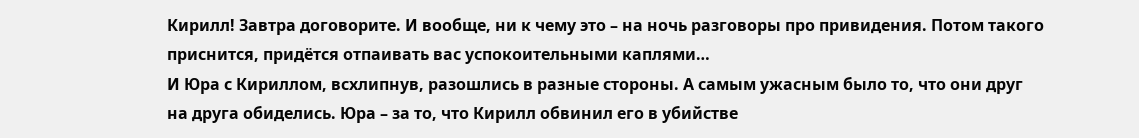Кирилл! Завтра договорите. И вообще, ни к чему это – на ночь разговоры про привидения. Потом такого приснится, придётся отпаивать вас успокоительными каплями…
И Юра с Кириллом, всхлипнув, разошлись в разные стороны. А самым ужасным было то, что они друг на друга обиделись. Юра – за то, что Кирилл обвинил его в убийстве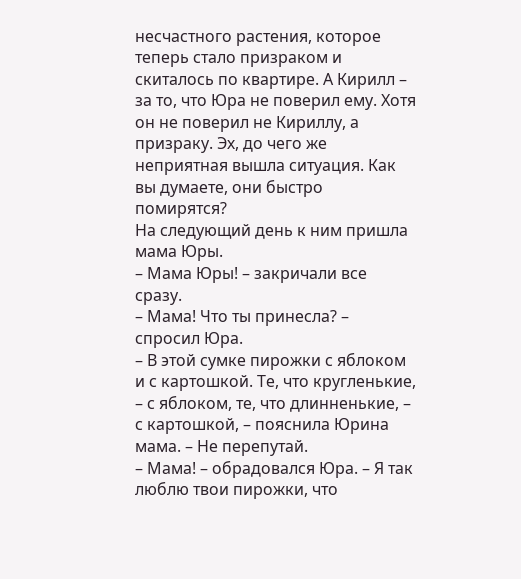несчастного растения, которое теперь стало призраком и скиталось по квартире. А Кирилл – за то, что Юра не поверил ему. Хотя он не поверил не Кириллу, а призраку. Эх, до чего же неприятная вышла ситуация. Как вы думаете, они быстро помирятся?
На следующий день к ним пришла мама Юры.
– Мама Юры! – закричали все сразу.
– Мама! Что ты принесла? – спросил Юра.
– В этой сумке пирожки с яблоком и с картошкой. Те, что кругленькие, – с яблоком, те, что длинненькие, – с картошкой, – пояснила Юрина мама. – Не перепутай.
– Мама! – обрадовался Юра. – Я так люблю твои пирожки, что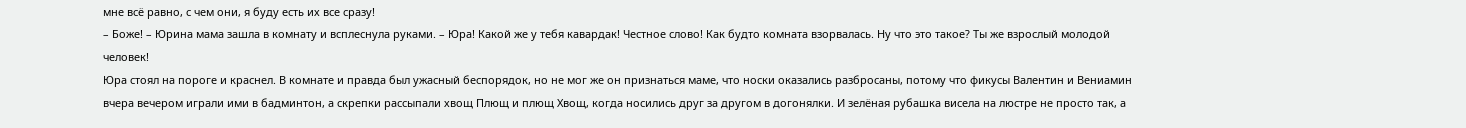мне всё равно, с чем они, я буду есть их все сразу!
– Боже! – Юрина мама зашла в комнату и всплеснула руками. – Юра! Какой же у тебя кавардак! Честное слово! Как будто комната взорвалась. Ну что это такое? Ты же взрослый молодой человек!
Юра стоял на пороге и краснел. В комнате и правда был ужасный беспорядок, но не мог же он признаться маме, что носки оказались разбросаны, потому что фикусы Валентин и Вениамин вчера вечером играли ими в бадминтон, а скрепки рассыпали хвощ Плющ и плющ Хвощ, когда носились друг за другом в догонялки. И зелёная рубашка висела на люстре не просто так, а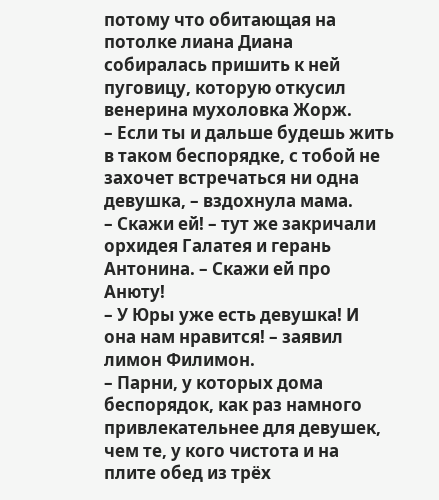потому что обитающая на потолке лиана Диана собиралась пришить к ней пуговицу, которую откусил венерина мухоловка Жорж.
– Если ты и дальше будешь жить в таком беспорядке, с тобой не захочет встречаться ни одна девушка, – вздохнула мама.
– Скажи ей! – тут же закричали орхидея Галатея и герань Антонина. – Скажи ей про Анюту!
– У Юры уже есть девушка! И она нам нравится! – заявил лимон Филимон.
– Парни, у которых дома беспорядок, как раз намного привлекательнее для девушек, чем те, у кого чистота и на плите обед из трёх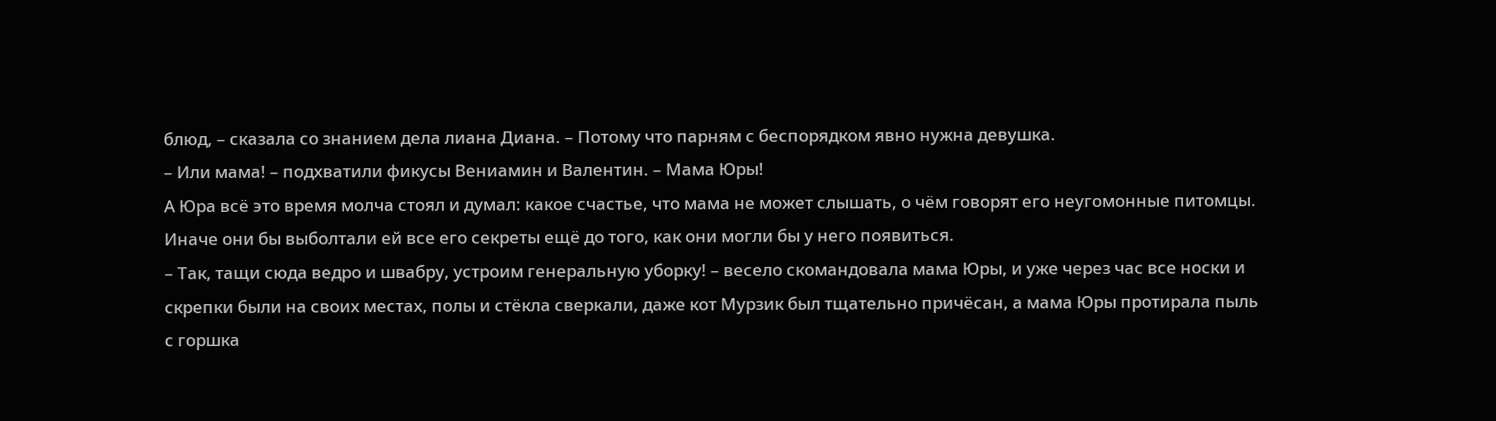блюд, – сказала со знанием дела лиана Диана. – Потому что парням с беспорядком явно нужна девушка.
– Или мама! – подхватили фикусы Вениамин и Валентин. – Мама Юры!
А Юра всё это время молча стоял и думал: какое счастье, что мама не может слышать, о чём говорят его неугомонные питомцы. Иначе они бы выболтали ей все его секреты ещё до того, как они могли бы у него появиться.
– Так, тащи сюда ведро и швабру, устроим генеральную уборку! – весело скомандовала мама Юры, и уже через час все носки и скрепки были на своих местах, полы и стёкла сверкали, даже кот Мурзик был тщательно причёсан, а мама Юры протирала пыль с горшка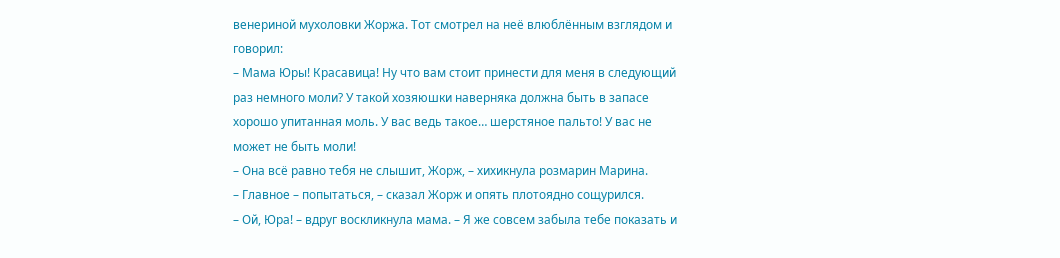венериной мухоловки Жоржа. Тот смотрел на неё влюблённым взглядом и говорил:
– Мама Юры! Красавица! Ну что вам стоит принести для меня в следующий раз немного моли? У такой хозяюшки наверняка должна быть в запасе хорошо упитанная моль. У вас ведь такое… шерстяное пальто! У вас не может не быть моли!
– Она всё равно тебя не слышит, Жорж, – хихикнула розмарин Марина.
– Главное – попытаться, – сказал Жорж и опять плотоядно сощурился.
– Ой, Юра! – вдруг воскликнула мама. – Я же совсем забыла тебе показать и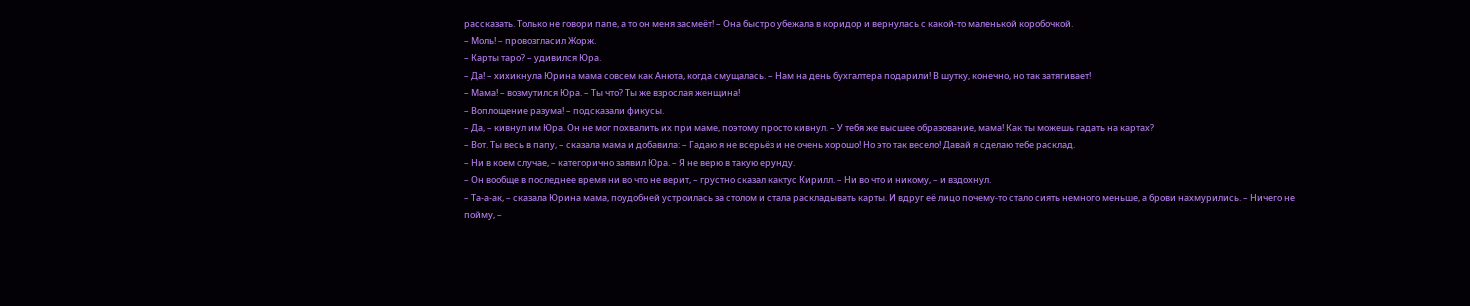рассказать. Только не говори папе, а то он меня засмеёт! – Она быстро убежала в коридор и вернулась с какой-то маленькой коробочкой.
– Моль! – провозгласил Жорж.
– Карты таро? – удивился Юра.
– Да! – хихикнула Юрина мама совсем как Анюта, когда смущалась. – Нам на день бухгалтера подарили! В шутку, конечно, но так затягивает!
– Мама! – возмутился Юра. – Ты что? Ты же взрослая женщина!
– Воплощение разума! – подсказали фикусы.
– Да, – кивнул им Юра. Он не мог похвалить их при маме, поэтому просто кивнул. – У тебя же высшее образование, мама! Как ты можешь гадать на картах?
– Вот. Ты весь в папу, – сказала мама и добавила: – Гадаю я не всерьёз и не очень хорошо! Но это так весело! Давай я сделаю тебе расклад.
– Ни в коем случае, – категорично заявил Юра. – Я не верю в такую ерунду.
– Он вообще в последнее время ни во что не верит, – грустно сказал кактус Кирилл. – Ни во что и никому, – и вздохнул.
– Та-а-ак, – сказала Юрина мама, поудобней устроилась за столом и стала раскладывать карты. И вдруг её лицо почему-то стало сиять немного меньше, а брови нахмурились. – Ничего не пойму, –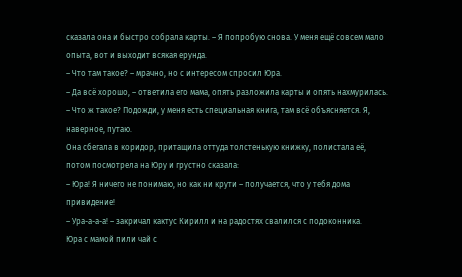сказала она и быстро собрала карты. – Я попробую снова. У меня ещё совсем мало опыта, вот и выходит всякая ерунда.
– Что там такое? – мрачно, но с интересом спросил Юра.
– Да всё хорошо, – ответила его мама, опять разложила карты и опять нахмурилась. – Что ж такое? Подожди, у меня есть специальная книга, там всё объясняется. Я, наверное, путаю.
Она сбегала в коридор, притащила оттуда толстенькую книжку, полистала её, потом посмотрела на Юру и грустно сказала:
– Юра! Я ничего не понимаю, но как ни крути – получается, что у тебя дома привидение!
– Ура-а-а-а! – закричал кактус Кирилл и на радостях свалился с подоконника.
Юра с мамой пили чай с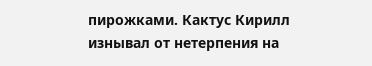пирожками. Кактус Кирилл изнывал от нетерпения на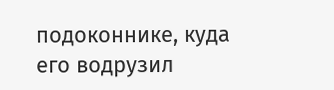подоконнике, куда его водрузил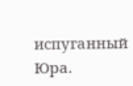испуганный Юра.